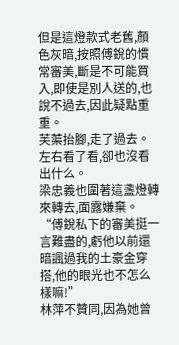但是這燈款式老舊,顏色灰暗,按照傅銳的慣常審美,斷是不可能買入,即使是別人送的,也說不過去,因此疑點重重。
芙蕖抬腳,走了過去。
左右看了看,卻也沒看出什么。
梁忠義也圍著這盞燈轉來轉去,面露嫌棄。
“傅銳私下的審美挺一言難盡的,虧他以前還暗諷過我的土豪金穿搭,他的眼光也不怎么樣嘛!”
林萍不贊同,因為她曾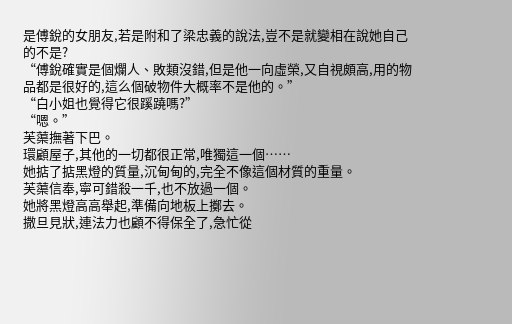是傅銳的女朋友,若是附和了梁忠義的說法,豈不是就變相在說她自己的不是?
“傅銳確實是個爛人、敗類沒錯,但是他一向虛榮,又自視頗高,用的物品都是很好的,這么個破物件大概率不是他的。”
“白小姐也覺得它很蹊蹺嗎?”
“嗯。”
芙蕖撫著下巴。
環顧屋子,其他的一切都很正常,唯獨這一個……
她掂了掂黑燈的質量,沉甸甸的,完全不像這個材質的重量。
芙蕖信奉,寧可錯殺一千,也不放過一個。
她將黑燈高高舉起,準備向地板上擲去。
撒旦見狀,連法力也顧不得保全了,急忙從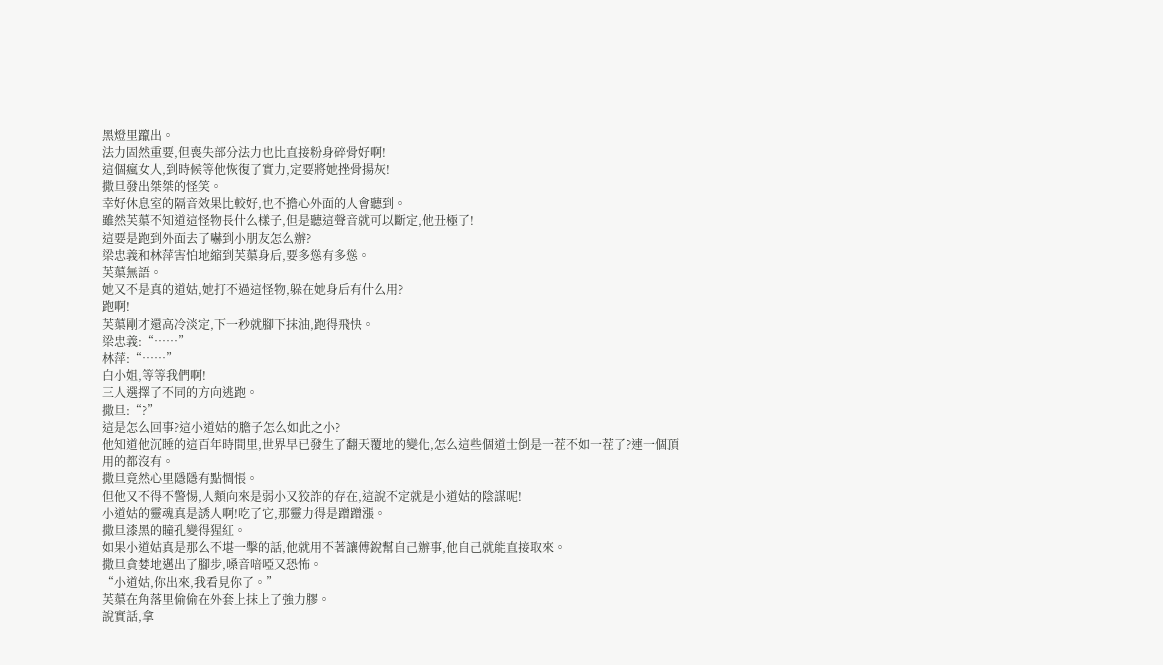黑燈里躥出。
法力固然重要,但喪失部分法力也比直接粉身碎骨好啊!
這個瘋女人,到時候等他恢復了實力,定要將她挫骨揚灰!
撒旦發出桀桀的怪笑。
幸好休息室的隔音效果比較好,也不擔心外面的人會聽到。
雖然芙蕖不知道這怪物長什么樣子,但是聽這聲音就可以斷定,他丑極了!
這要是跑到外面去了嚇到小朋友怎么辦?
梁忠義和林萍害怕地縮到芙蕖身后,要多慫有多慫。
芙蕖無語。
她又不是真的道姑,她打不過這怪物,躲在她身后有什么用?
跑啊!
芙蕖剛才還高冷淡定,下一秒就腳下抹油,跑得飛快。
梁忠義:“……”
林萍:“……”
白小姐,等等我們啊!
三人選擇了不同的方向逃跑。
撒旦:“?”
這是怎么回事?這小道姑的膽子怎么如此之小?
他知道他沉睡的這百年時間里,世界早已發生了翻天覆地的變化,怎么這些個道士倒是一茬不如一茬了?連一個頂用的都沒有。
撒旦竟然心里隱隱有點惆悵。
但他又不得不警惕,人類向來是弱小又狡詐的存在,這說不定就是小道姑的陰謀呢!
小道姑的靈魂真是誘人啊!吃了它,那靈力得是蹭蹭漲。
撒旦漆黑的瞳孔變得猩紅。
如果小道姑真是那么不堪一擊的話,他就用不著讓傅銳幫自己辦事,他自己就能直接取來。
撒旦貪婪地邁出了腳步,嗓音喑啞又恐怖。
“小道姑,你出來,我看見你了。”
芙蕖在角落里偷偷在外套上抹上了強力膠。
說實話,拿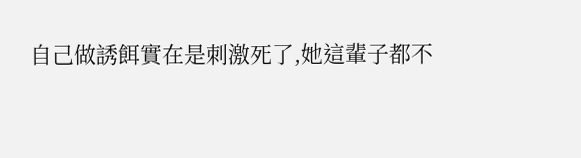自己做誘餌實在是刺激死了,她這輩子都不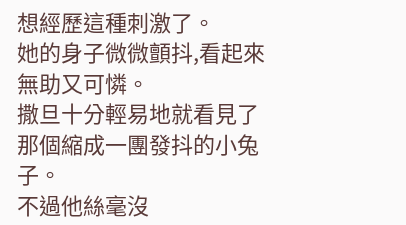想經歷這種刺激了。
她的身子微微顫抖,看起來無助又可憐。
撒旦十分輕易地就看見了那個縮成一團發抖的小兔子。
不過他絲毫沒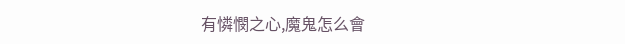有憐憫之心,魔鬼怎么會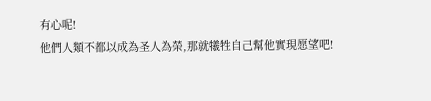有心呢!
他們人類不都以成為圣人為榮,那就犧牲自己幫他實現愿望吧!